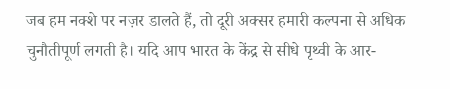जब हम नक्शे पर नज़र डालते हैं, तो दूरी अक्सर हमारी कल्पना से अधिक चुनौतीपूर्ण लगती है। यदि आप भारत के केंद्र से सीधे पृथ्वी के आर-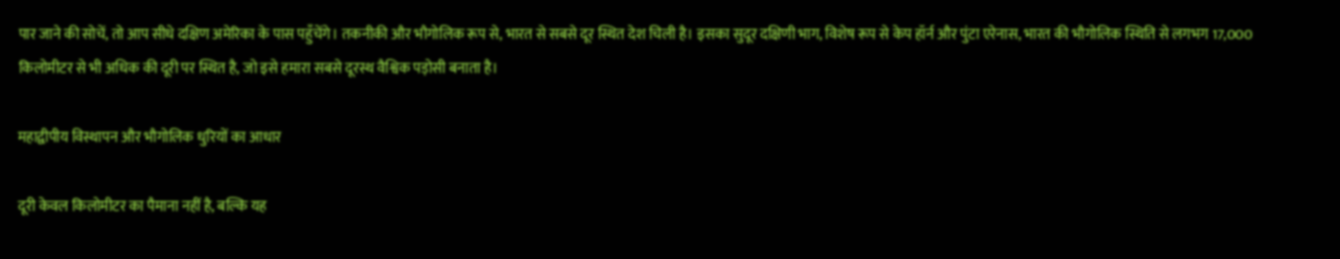पार जाने की सोचें, तो आप सीधे दक्षिण अमेरिका के पास पहुँचेंगे। तकनीकी और भौगोलिक रूप से, भारत से सबसे दूर स्थित देश चिली है। इसका सुदूर दक्षिणी भाग, विशेष रूप से केप हॉर्न और पुंटा एरेनास, भारत की भौगोलिक स्थिति से लगभग 17,000 किलोमीटर से भी अधिक की दूरी पर स्थित है, जो इसे हमारा सबसे दूरस्थ वैश्विक पड़ोसी बनाता है।

महाद्वीपीय विस्थापन और भौगोलिक धुरियों का आधार

दूरी केवल किलोमीटर का पैमाना नहीं है, बल्कि यह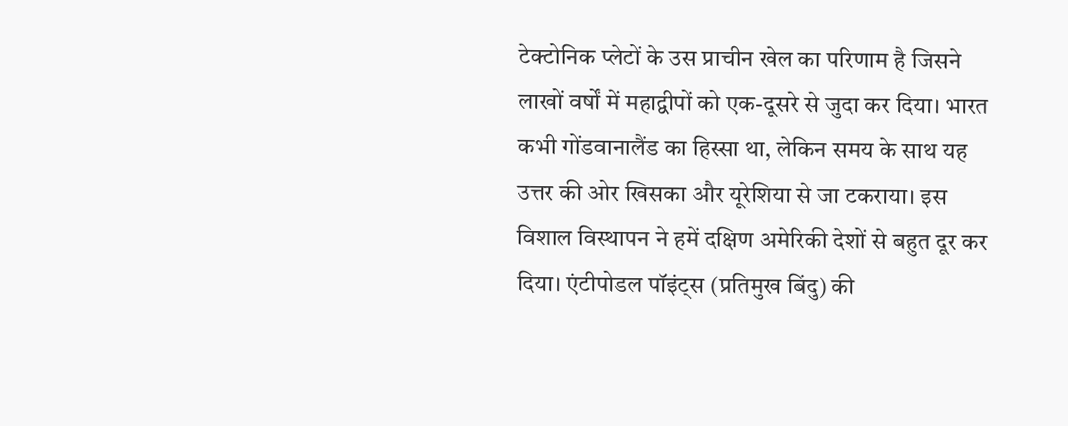टेक्टोनिक प्लेटों के उस प्राचीन खेल का परिणाम है जिसने लाखों वर्षों में महाद्वीपों को एक-दूसरे से जुदा कर दिया। भारत कभी गोंडवानालैंड का हिस्सा था, लेकिन समय के साथ यह उत्तर की ओर खिसका और यूरेशिया से जा टकराया। इस विशाल विस्थापन ने हमें दक्षिण अमेरिकी देशों से बहुत दूर कर दिया। एंटीपोडल पॉइंट्स (प्रतिमुख बिंदु) की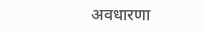अवधारणा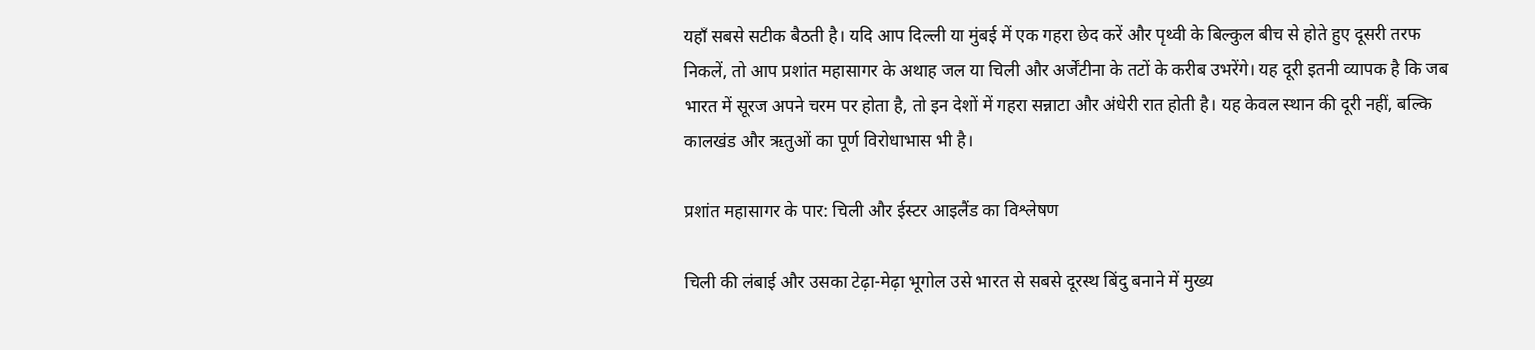यहाँ सबसे सटीक बैठती है। यदि आप दिल्ली या मुंबई में एक गहरा छेद करें और पृथ्वी के बिल्कुल बीच से होते हुए दूसरी तरफ निकलें, तो आप प्रशांत महासागर के अथाह जल या चिली और अर्जेंटीना के तटों के करीब उभरेंगे। यह दूरी इतनी व्यापक है कि जब भारत में सूरज अपने चरम पर होता है, तो इन देशों में गहरा सन्नाटा और अंधेरी रात होती है। यह केवल स्थान की दूरी नहीं, बल्कि कालखंड और ऋतुओं का पूर्ण विरोधाभास भी है।

प्रशांत महासागर के पार: चिली और ईस्टर आइलैंड का विश्लेषण

चिली की लंबाई और उसका टेढ़ा-मेढ़ा भूगोल उसे भारत से सबसे दूरस्थ बिंदु बनाने में मुख्य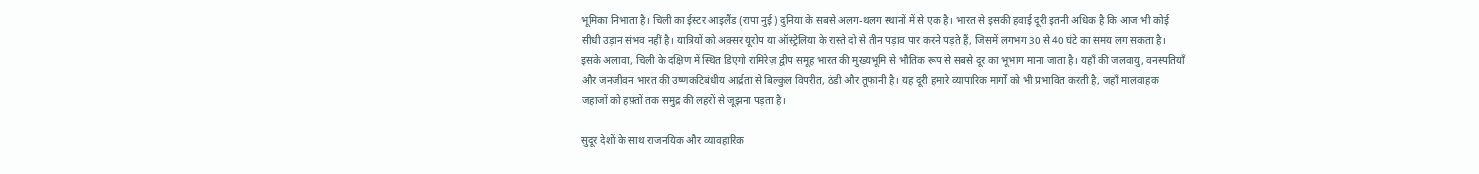भूमिका निभाता है। चिली का ईस्टर आइलैंड (रापा नुई) दुनिया के सबसे अलग-थलग स्थानों में से एक है। भारत से इसकी हवाई दूरी इतनी अधिक है कि आज भी कोई सीधी उड़ान संभव नहीं है। यात्रियों को अक्सर यूरोप या ऑस्ट्रेलिया के रास्ते दो से तीन पड़ाव पार करने पड़ते हैं, जिसमें लगभग 30 से 40 घंटे का समय लग सकता है। इसके अलावा, चिली के दक्षिण में स्थित डिएगो रामिरेज़ द्वीप समूह भारत की मुख्यभूमि से भौतिक रूप से सबसे दूर का भूभाग माना जाता है। यहाँ की जलवायु, वनस्पतियाँ और जनजीवन भारत की उष्णकटिबंधीय आर्द्रता से बिल्कुल विपरीत, ठंडी और तूफानी है। यह दूरी हमारे व्यापारिक मार्गों को भी प्रभावित करती है, जहाँ मालवाहक जहाजों को हफ़्तों तक समुद्र की लहरों से जूझना पड़ता है।

सुदूर देशों के साथ राजनयिक और व्यावहारिक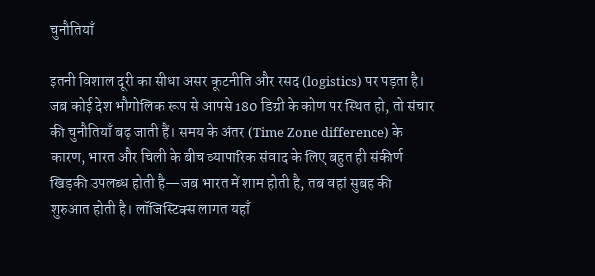चुनौतियाँ

इतनी विशाल दूरी का सीधा असर कूटनीति और रसद (logistics) पर पड़ता है। जब कोई देश भौगोलिक रूप से आपसे 180 डिग्री के कोण पर स्थित हो, तो संचार की चुनौतियाँ बढ़ जाती हैं। समय के अंतर (Time Zone difference) के कारण, भारत और चिली के बीच व्यापारिक संवाद के लिए बहुत ही संकीर्ण खिड़की उपलब्ध होती है—जब भारत में शाम होती है, तब वहां सुबह की शुरुआत होती है। लॉजिस्टिक्स लागत यहाँ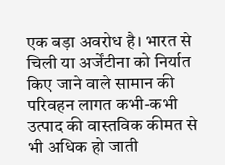एक बड़ा अवरोध है। भारत से चिली या अर्जेंटीना को निर्यात किए जाने वाले सामान की परिवहन लागत कभी-कभी उत्पाद की वास्तविक कीमत से भी अधिक हो जाती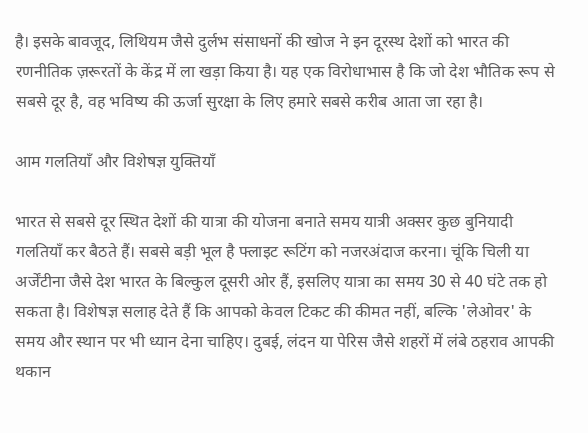है। इसके बावजूद, लिथियम जैसे दुर्लभ संसाधनों की खोज ने इन दूरस्थ देशों को भारत की रणनीतिक ज़रूरतों के केंद्र में ला खड़ा किया है। यह एक विरोधाभास है कि जो देश भौतिक रूप से सबसे दूर है, वह भविष्य की ऊर्जा सुरक्षा के लिए हमारे सबसे करीब आता जा रहा है।

आम गलतियाँ और विशेषज्ञ युक्तियाँ

भारत से सबसे दूर स्थित देशों की यात्रा की योजना बनाते समय यात्री अक्सर कुछ बुनियादी गलतियाँ कर बैठते हैं। सबसे बड़ी भूल है फ्लाइट रूटिंग को नजरअंदाज करना। चूंकि चिली या अर्जेंटीना जैसे देश भारत के बिल्कुल दूसरी ओर हैं, इसलिए यात्रा का समय 30 से 40 घंटे तक हो सकता है। विशेषज्ञ सलाह देते हैं कि आपको केवल टिकट की कीमत नहीं, बल्कि 'लेओवर' के समय और स्थान पर भी ध्यान देना चाहिए। दुबई, लंदन या पेरिस जैसे शहरों में लंबे ठहराव आपकी थकान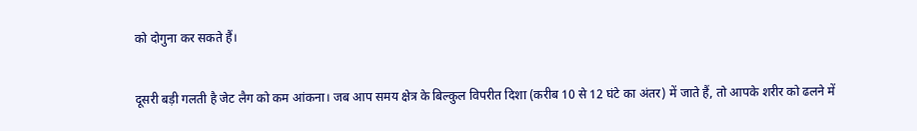को दोगुना कर सकते हैं।

दूसरी बड़ी गलती है जेट लैग को कम आंकना। जब आप समय क्षेत्र के बिल्कुल विपरीत दिशा (करीब 10 से 12 घंटे का अंतर) में जाते हैं, तो आपके शरीर को ढलने में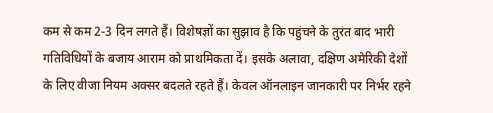कम से कम 2-3 दिन लगते हैं। विशेषज्ञों का सुझाव है कि पहुंचने के तुरंत बाद भारी गतिविधियों के बजाय आराम को प्राथमिकता दें। इसके अलावा, दक्षिण अमेरिकी देशों के लिए वीजा नियम अक्सर बदलते रहते हैं। केवल ऑनलाइन जानकारी पर निर्भर रहने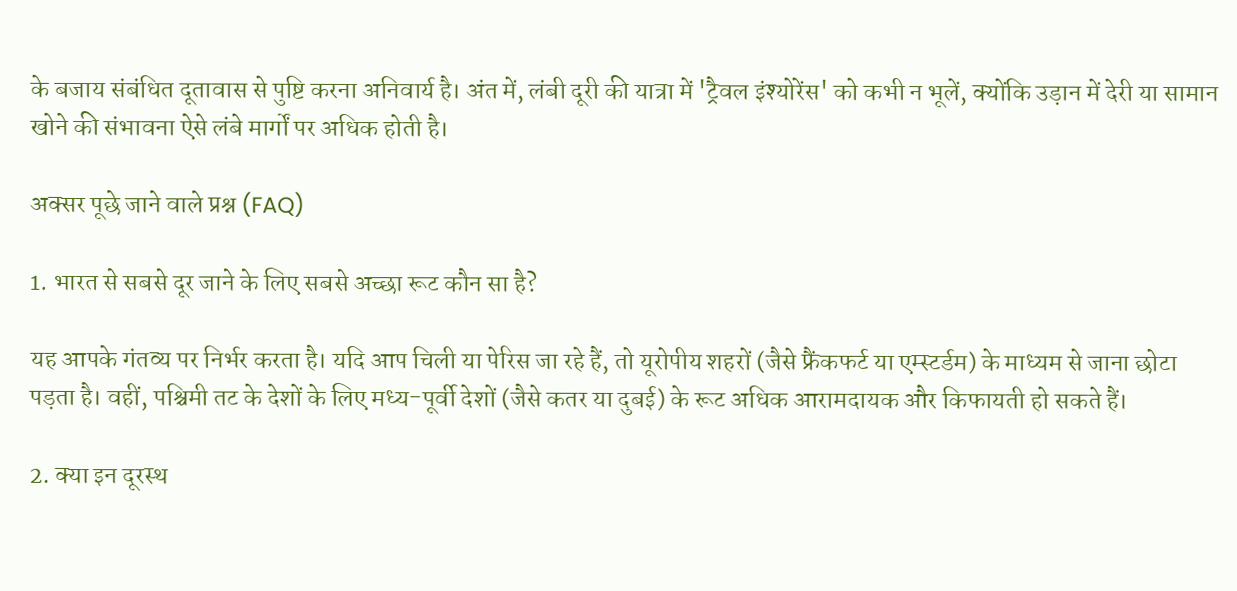के बजाय संबंधित दूतावास से पुष्टि करना अनिवार्य है। अंत में, लंबी दूरी की यात्रा में 'ट्रैवल इंश्योरेंस' को कभी न भूलें, क्योंकि उड़ान में देरी या सामान खोने की संभावना ऐसे लंबे मार्गों पर अधिक होती है।

अक्सर पूछे जाने वाले प्रश्न (FAQ)

1. भारत से सबसे दूर जाने के लिए सबसे अच्छा रूट कौन सा है?

यह आपके गंतव्य पर निर्भर करता है। यदि आप चिली या पेरिस जा रहे हैं, तो यूरोपीय शहरों (जैसे फ्रैंकफर्ट या एम्स्टर्डम) के माध्यम से जाना छोटा पड़ता है। वहीं, पश्चिमी तट के देशों के लिए मध्य-पूर्वी देशों (जैसे कतर या दुबई) के रूट अधिक आरामदायक और किफायती हो सकते हैं।

2. क्या इन दूरस्थ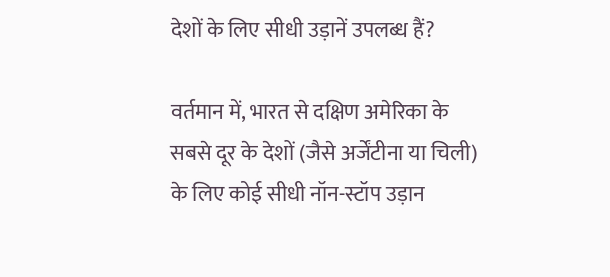देशों के लिए सीधी उड़ानें उपलब्ध हैं?

वर्तमान में, भारत से दक्षिण अमेरिका के सबसे दूर के देशों (जैसे अर्जेंटीना या चिली) के लिए कोई सीधी नॉन-स्टॉप उड़ान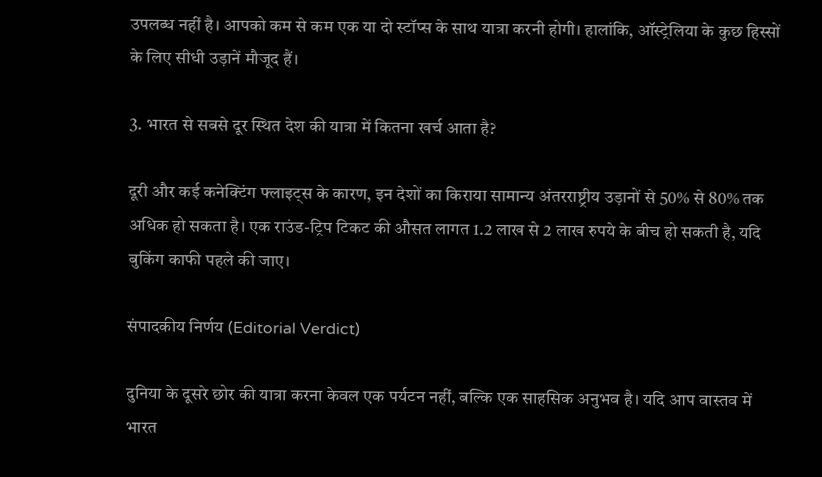उपलब्ध नहीं है। आपको कम से कम एक या दो स्टॉप्स के साथ यात्रा करनी होगी। हालांकि, ऑस्ट्रेलिया के कुछ हिस्सों के लिए सीधी उड़ानें मौजूद हैं।

3. भारत से सबसे दूर स्थित देश की यात्रा में कितना खर्च आता है?

दूरी और कई कनेक्टिंग फ्लाइट्स के कारण, इन देशों का किराया सामान्य अंतरराष्ट्रीय उड़ानों से 50% से 80% तक अधिक हो सकता है। एक राउंड-ट्रिप टिकट की औसत लागत 1.2 लाख से 2 लाख रुपये के बीच हो सकती है, यदि बुकिंग काफी पहले की जाए।

संपादकीय निर्णय (Editorial Verdict)

दुनिया के दूसरे छोर की यात्रा करना केवल एक पर्यटन नहीं, बल्कि एक साहसिक अनुभव है। यदि आप वास्तव में भारत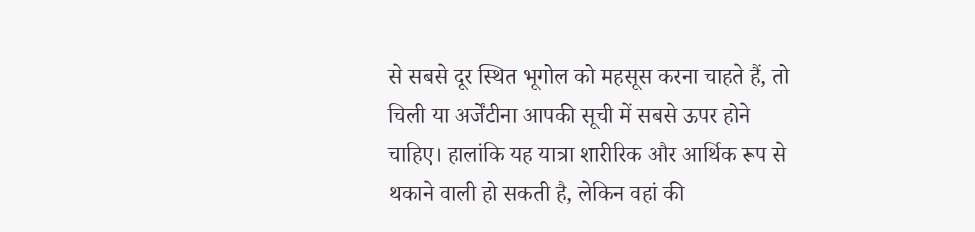से सबसे दूर स्थित भूगोल को महसूस करना चाहते हैं, तो चिली या अर्जेंटीना आपकी सूची में सबसे ऊपर होने चाहिए। हालांकि यह यात्रा शारीरिक और आर्थिक रूप से थकाने वाली हो सकती है, लेकिन वहां की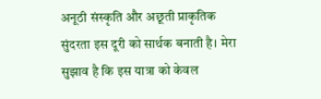अनूठी संस्कृति और अछूती प्राकृतिक सुंदरता इस दूरी को सार्थक बनाती है। मेरा सुझाव है कि इस यात्रा को केवल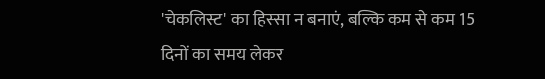'चेकलिस्ट' का हिस्सा न बनाएं, बल्कि कम से कम 15 दिनों का समय लेकर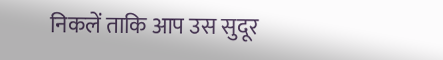निकलें ताकि आप उस सुदूर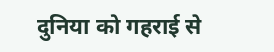दुनिया को गहराई से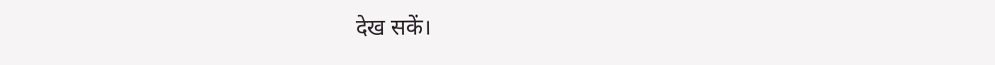देख सकें।